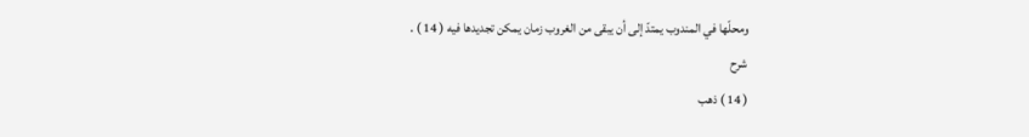ومحلّها في المندوب يمتدّ إلى أن يبقى من الغروب زمان يمكن تجديدها فيه ( 14 ) .
شرح
( 14 ) ذهب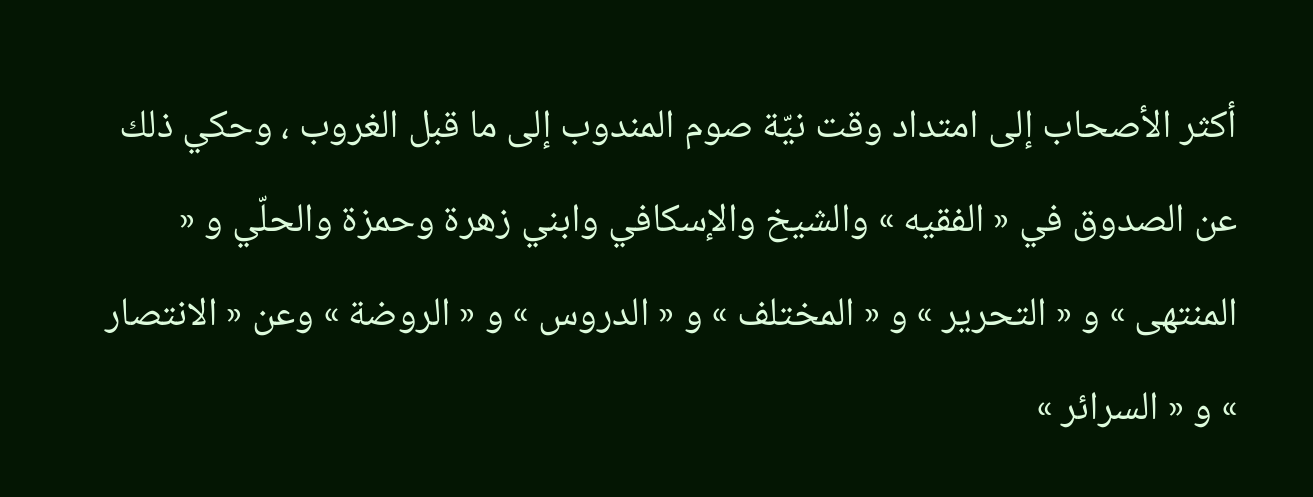أكثر الأصحاب إلى امتداد وقت نيّة صوم المندوب إلى ما قبل الغروب ، وحكي ذلك عن الصدوق في « الفقيه » والشيخ والإسكافي وابني زهرة وحمزة والحلّي و « المنتهى » و « التحرير » و « المختلف » و « الدروس » و « الروضة » وعن « الانتصار » و « السرائر »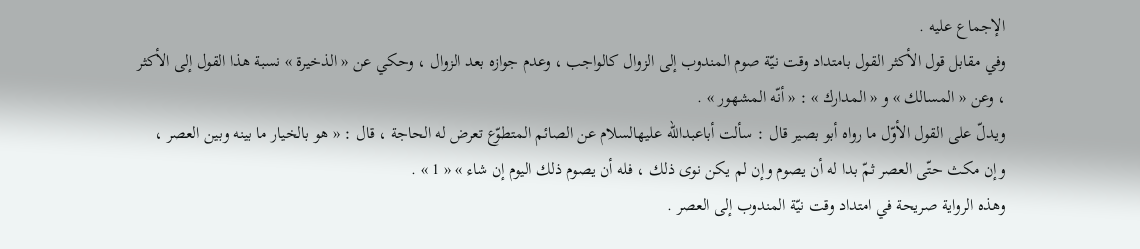الإجماع عليه .
وفي مقابل قول الأكثر القول بامتداد وقت نيّة صوم المندوب إلى الزوال كالواجب ، وعدم جوازه بعد الزوال ، وحكي عن « الذخيرة » نسبة هذا القول إلى الأكثر ، وعن « المسالك » و « المدارك » : « أنّه المشهور » .
ويدلّ على القول الأوّل ما رواه أبو بصير قال : سألت أباعبداللّه عليهالسلام عن الصائم المتطوّع تعرض له الحاجة ، قال : « هو بالخيار ما بينه وبين العصر ، وإن مكث حتّى العصر ثمّ بدا له أن يصوم وإن لم يكن نوى ذلك ، فله أن يصوم ذلك اليوم إن شاء » « 1 » .
وهذه الرواية صريحة في امتداد وقت نيّة المندوب إلى العصر .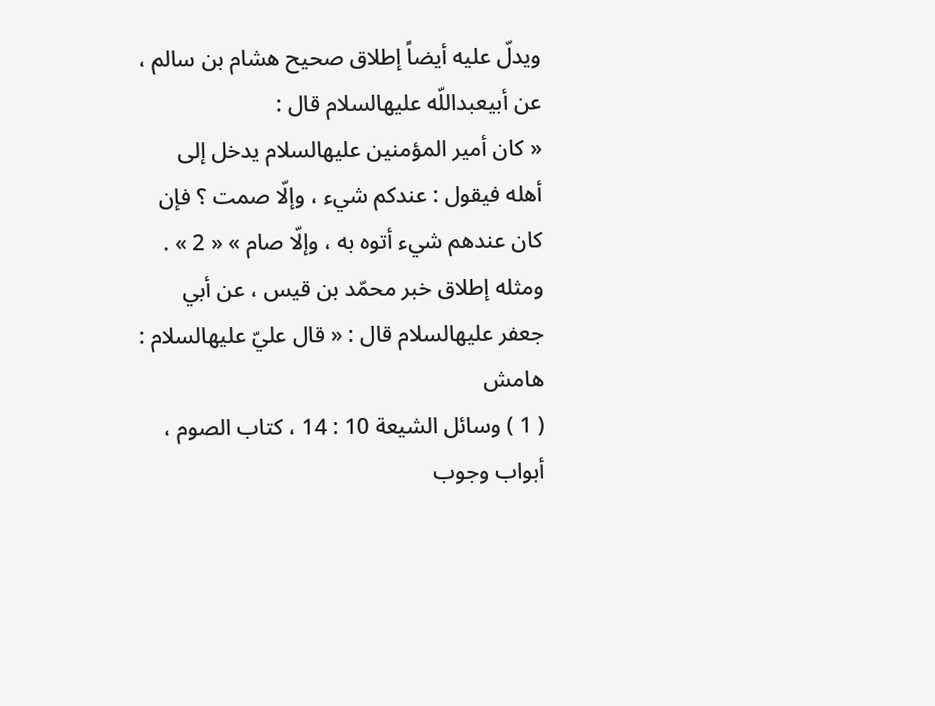ويدلّ عليه أيضاً إطلاق صحيح هشام بن سالم ، عن أبيعبداللّه عليهالسلام قال :
« كان أمير المؤمنين عليهالسلام يدخل إلى أهله فيقول : عندكم شيء ، وإلّا صمت ؟ فإن كان عندهم شيء أتوه به ، وإلّا صام » « 2 » .
ومثله إطلاق خبر محمّد بن قيس ، عن أبي جعفر عليهالسلام قال : « قال عليّ عليهالسلام :
هامش
( 1 ) وسائل الشيعة 10 : 14 ، كتاب الصوم ، أبواب وجوب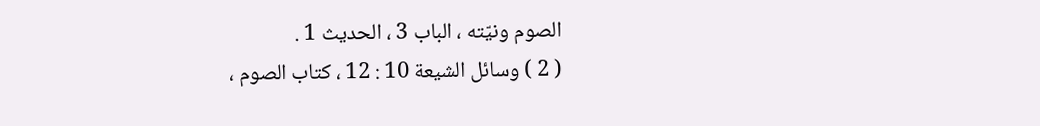الصوم ونيّته ، الباب 3 ، الحديث 1 .
( 2 ) وسائل الشيعة 10 : 12 ، كتاب الصوم ،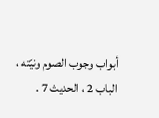أبواب وجوب الصوم ونيّته ، الباب 2 ، الحديث 7 .